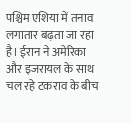पश्चिम एशिया में तनाव लगातार बढ़ता जा रहा है। ईरान ने अमेरिका और इजरायल के साथ चल रहे टकराव के बीच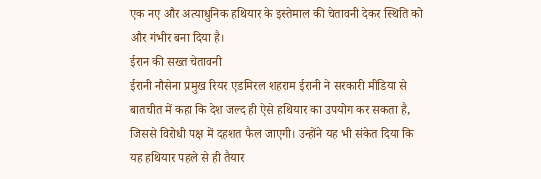एक नए और अत्याधुनिक हथियार के इस्तेमाल की चेतावनी देकर स्थिति को और गंभीर बना दिया है।
ईरान की सख्त चेतावनी
ईरानी नौसेना प्रमुख रियर एडमिरल शहराम ईरानी ने सरकारी मीडिया से बातचीत में कहा कि देश जल्द ही ऐसे हथियार का उपयोग कर सकता है, जिससे विरोधी पक्ष में दहशत फैल जाएगी। उन्होंने यह भी संकेत दिया कि यह हथियार पहले से ही तैयार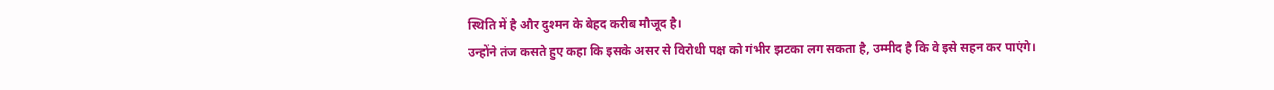स्थिति में है और दुश्मन के बेहद करीब मौजूद है।
उन्होंने तंज कसते हुए कहा कि इसके असर से विरोधी पक्ष को गंभीर झटका लग सकता है, उम्मीद है कि वे इसे सहन कर पाएंगे।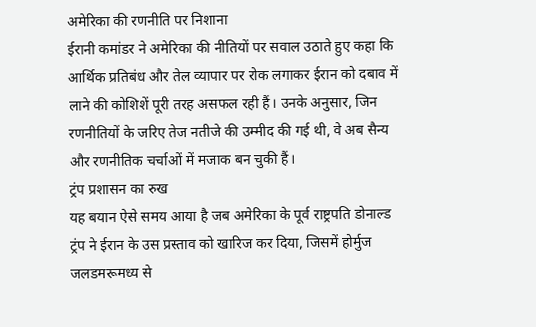अमेरिका की रणनीति पर निशाना
ईरानी कमांडर ने अमेरिका की नीतियों पर सवाल उठाते हुए कहा कि आर्थिक प्रतिबंध और तेल व्यापार पर रोक लगाकर ईरान को दबाव में लाने की कोशिशें पूरी तरह असफल रही हैं। उनके अनुसार, जिन रणनीतियों के जरिए तेज नतीजे की उम्मीद की गई थी, वे अब सैन्य और रणनीतिक चर्चाओं में मजाक बन चुकी हैं।
ट्रंप प्रशासन का रुख
यह बयान ऐसे समय आया है जब अमेरिका के पूर्व राष्ट्रपति डोनाल्ड ट्रंप ने ईरान के उस प्रस्ताव को खारिज कर दिया, जिसमें होर्मुज जलडमरूमध्य से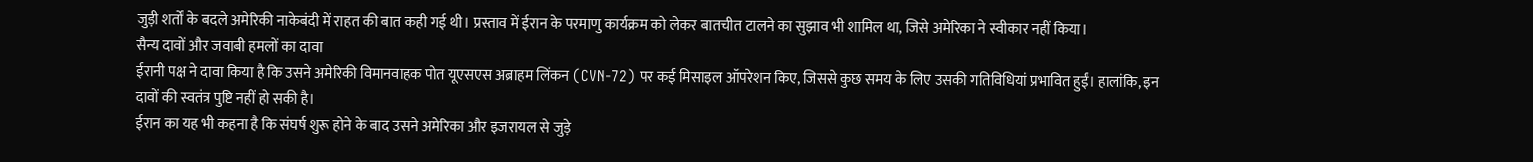जुड़ी शर्तों के बदले अमेरिकी नाकेबंदी में राहत की बात कही गई थी। प्रस्ताव में ईरान के परमाणु कार्यक्रम को लेकर बातचीत टालने का सुझाव भी शामिल था, जिसे अमेरिका ने स्वीकार नहीं किया।
सैन्य दावों और जवाबी हमलों का दावा
ईरानी पक्ष ने दावा किया है कि उसने अमेरिकी विमानवाहक पोत यूएसएस अब्राहम लिंकन (CVN-72) पर कई मिसाइल ऑपरेशन किए, जिससे कुछ समय के लिए उसकी गतिविधियां प्रभावित हुईं। हालांकि, इन दावों की स्वतंत्र पुष्टि नहीं हो सकी है।
ईरान का यह भी कहना है कि संघर्ष शुरू होने के बाद उसने अमेरिका और इजरायल से जुड़े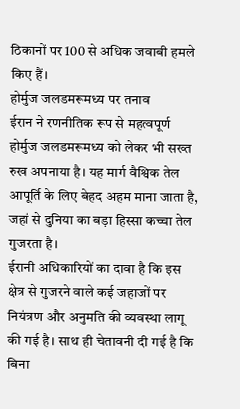ठिकानों पर 100 से अधिक जवाबी हमले किए हैं।
होर्मुज जलडमरूमध्य पर तनाव
ईरान ने रणनीतिक रूप से महत्वपूर्ण होर्मुज जलडमरूमध्य को लेकर भी सख्त रुख अपनाया है। यह मार्ग वैश्विक तेल आपूर्ति के लिए बेहद अहम माना जाता है, जहां से दुनिया का बड़ा हिस्सा कच्चा तेल गुजरता है।
ईरानी अधिकारियों का दावा है कि इस क्षेत्र से गुजरने वाले कई जहाजों पर नियंत्रण और अनुमति की व्यवस्था लागू की गई है। साथ ही चेतावनी दी गई है कि बिना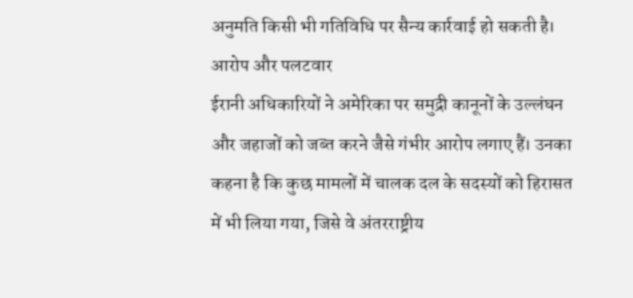अनुमति किसी भी गतिविधि पर सैन्य कार्रवाई हो सकती है।
आरोप और पलटवार
ईरानी अधिकारियों ने अमेरिका पर समुद्री कानूनों के उल्लंघन और जहाजों को जब्त करने जैसे गंभीर आरोप लगाए हैं। उनका कहना है कि कुछ मामलों में चालक दल के सदस्यों को हिरासत में भी लिया गया, जिसे वे अंतरराष्ट्रीय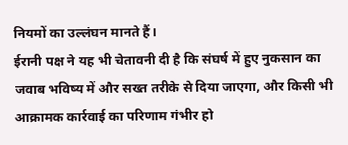नियमों का उल्लंघन मानते हैं।
ईरानी पक्ष ने यह भी चेतावनी दी है कि संघर्ष में हुए नुकसान का जवाब भविष्य में और सख्त तरीके से दिया जाएगा, और किसी भी आक्रामक कार्रवाई का परिणाम गंभीर हो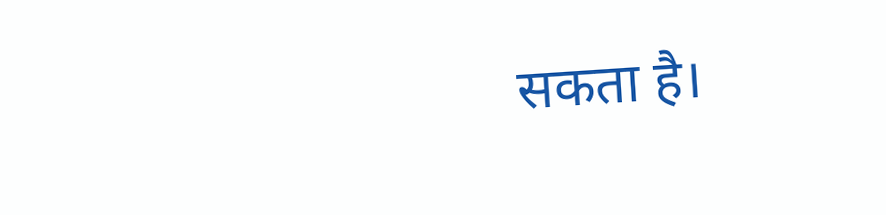सकता है।